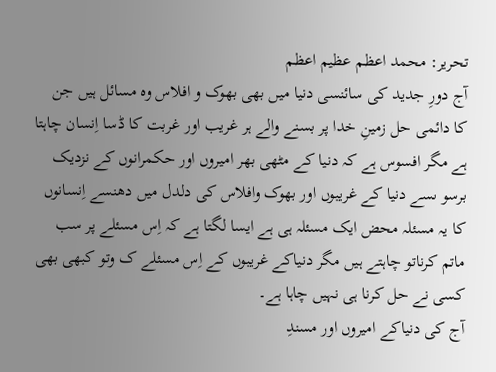تحریر: محمد اعظم عظیم اعظم
آج دورِ جدید کی سائنسی دنیا میں بھی بھوک و افلاس وہ مسائل ہیں جن کا دائمی حل زمینِ خدا پر بسنے والے ہر غریب اور غربت کا ڈسا اِنسان چاہتا ہے مگر افسوس ہے کہ دنیا کے مٹھی بھر امیروں اور حکمرانوں کے نزدیک برسو ںسے دنیا کے غریبوں اور بھوک وافلاس کی دلدل میں دھنسے اِنسانوں کا یہ مسئلہ محض ایک مسئلہ ہی ہے ایسا لگتا ہے کہ اِس مسئلے پر سب ماتم کرناتو چاہتے ہیں مگر دنیاکے غریبوں کے اِس مسئلے ک وتو کبھی بھی کسی نے حل کرنا ہی نہیں چاہا ہے۔
آج کی دنیاکے امیروں اور مسندِ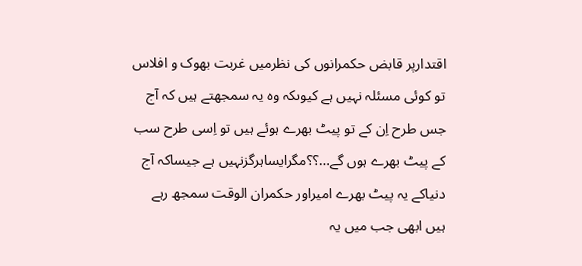اقتدارپر قابض حکمرانوں کی نظرمیں غربت بھوک و افلاس تو کوئی مسئلہ نہیں ہے کیوںکہ وہ یہ سمجھتے ہیں کہ آج جس طرح اِن کے تو پیٹ بھرے ہوئے ہیں تو اِسی طرح سب کے پیٹ بھرے ہوں گے…؟؟مگرایساہرگزنہیں ہے جیساکہ آج دنیاکے یہ پیٹ بھرے امیراور حکمران الوقت سمجھ رہے ہیں ابھی جب میں یہ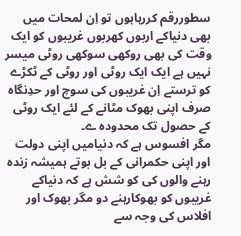سطوررقم کررہاہوں تو اِن لمحات میں بھی دنیاکے اربوں کھربوں غریبوں کو ایک وقت کی بھی روکھی سوکھی روٹی میسر نہیں ہے ایک ایک روٹی اور روٹی کے ٹکڑے کو ترستے اِن غریبوں کی سوچ اور حدِنگاہ صرف اپنی بھوک مٹانے کے لئے ایک روٹی کے حصول تک محدودہ ے۔
مگر افسوس ہے کہ دنیامیں اپنی دولت اور اپنی حکمرانی کے بل بوتے ہمیشہ زندہ رہنے والوں کی کو شش ہے کہ دنیاکے غریبوں کو بھوکارہنے دو مگر بھوک اور افلاس کی وجہ سے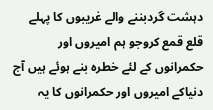دہشت گردبننے والے غریبوں کا پہلے قلع قمع کروجو ہم امیروں اور حکمرانوں کے لئے خطرہ بنے ہوئے ہیں آج دنیاکے امیروں اور حکمرانوں کا یہ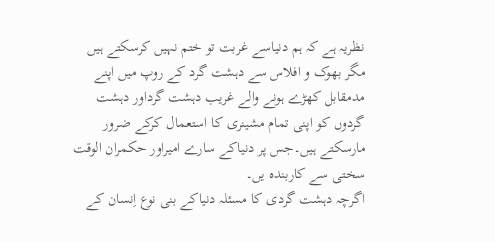نظریہ ہے کہ ہم دنیاسے غربت تو ختم نہیں کرسکتے ہیں مگر بھوک و افلاس سے دہشت گرد کے روپ میں اپنے مدمقابل کھڑے ہونے والے غریب دہشت گرداور دہشت گردوں کو اپنی تمام مشینری کا استعمال کرکے ضرور مارسکتے ہیں۔جس پر دنیاکے سارے امیراور حکمران الوقت سختی سے کاربندہ یں۔
اگرچہ دہشت گردی کا مسئلہ دنیاکے بنی نوع اِنسان کے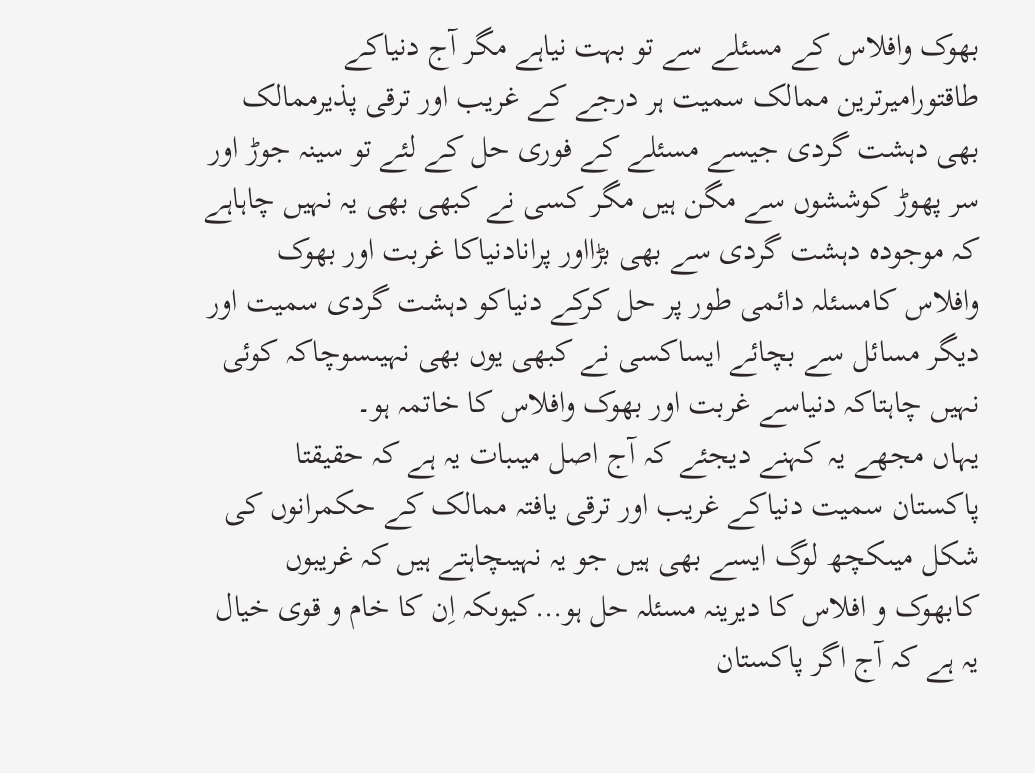بھوک وافلاس کے مسئلے سے تو بہت نیاہے مگر آج دنیاکے طاقتورامیرترین ممالک سمیت ہر درجے کے غریب اور ترقی پذیرممالک بھی دہشت گردی جیسے مسئلے کے فوری حل کے لئے تو سینہ جوڑ اور سر پھوڑ کوششوں سے مگن ہیں مگر کسی نے کبھی بھی یہ نہیں چاہاہے کہ موجودہ دہشت گردی سے بھی بڑااور پرانادنیاکا غربت اور بھوک وافلاس کامسئلہ دائمی طور پر حل کرکے دنیاکو دہشت گردی سمیت اور دیگر مسائل سے بچائے ایساکسی نے کبھی یوں بھی نہیںسوچاکہ کوئی نہیں چاہتاکہ دنیاسے غربت اور بھوک وافلاس کا خاتمہ ہو۔
یہاں مجھے یہ کہنے دیجئے کہ آج اصل میںبات یہ ہے کہ حقیقتا پاکستان سمیت دنیاکے غریب اور ترقی یافتہ ممالک کے حکمرانوں کی شکل میںکچھ لوگ ایسے بھی ہیں جو یہ نہیںچاہتے ہیں کہ غریبوں کابھوک و افلاس کا دیرینہ مسئلہ حل ہو…کیوںکہ اِن کا خام و قوی خیال یہ ہے کہ آج اگر پاکستان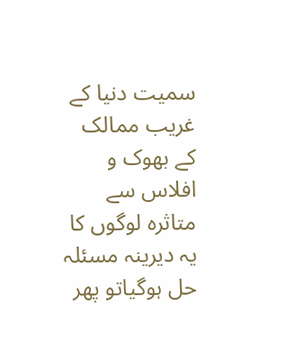سمیت دنیا کے غریب ممالک کے بھوک و افلاس سے متاثرہ لوگوں کا یہ دیرینہ مسئلہ حل ہوگیاتو پھر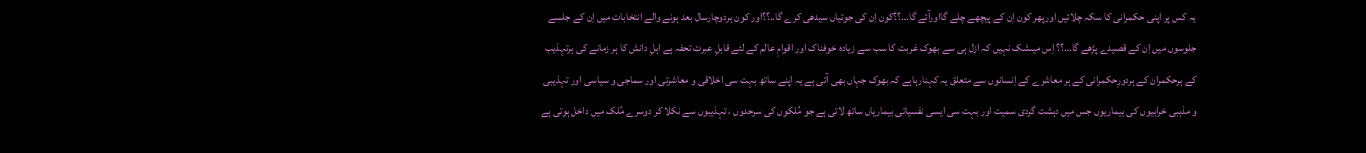یہ کس پر اپنی حکمرانی کا سکہ چلائیں اورپھر کون اِن کے پیچھے چلے گااورآئے گا…؟؟کون اِن کی جوتیاں سیدھی کرے گا..؟؟اور کون ہردوچارسال بعد ہونے والے انتخابات میں اِن کے جلسے جلوسوں میں اِن کے قصیدے پڑھے گا…؟؟ اِس میںشک نہیں کہ ازل ہی سے بھوک غربت کا سب سے زیادہ خوفناک اور اقوامِ عالم کے لئے قابلِ عبرت تحفہ ہے اہلِ دانش کا ہر زمانے کی ہرتہذیب کے ہرحکمران کے ہردورِحکمرانی کے ہر معاشرے کے اِنسانوں سے متعلق یہ کہنارہاہے کہ بھوک جہاں بھی آتی ہے یہ اپنے ساتھ بہت سی اخلاقی و معاشرتی اور سماجی و سیاسی اور تہذیبی و مذہبی خرابیوں کی بیماریوں جس میں دہشت گردی سمیت اور بہت سی ایسی نفسیاتی بیماریاں ساتھ لاتی ہے جو مُلکوں کی سرحدوں ، تہذیبوں سے نکلا کر دوسرے مُلک میں داخل ہوتی ہے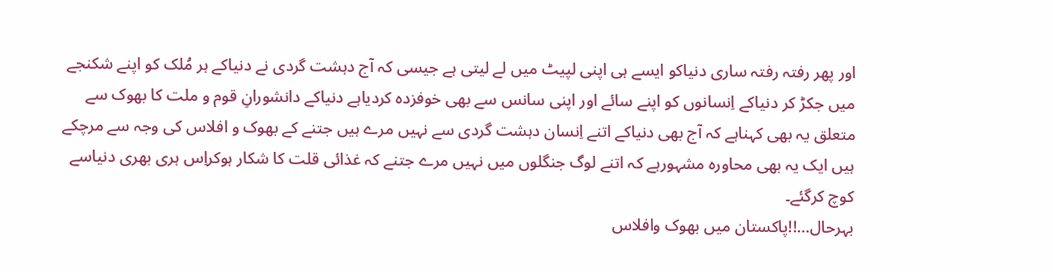اور پھر رفتہ رفتہ ساری دنیاکو ایسے ہی اپنی لپیٹ میں لے لیتی ہے جیسی کہ آج دہشت گردی نے دنیاکے ہر مُلک کو اپنے شکنجے میں جکڑ کر دنیاکے اِنسانوں کو اپنے سائے اور اپنی سانس سے بھی خوفزدہ کردیاہے دنیاکے دانشورانِ قوم و ملت کا بھوک سے متعلق یہ بھی کہناہے کہ آج بھی دنیاکے اتنے اِنسان دہشت گردی سے نہیں مرے ہیں جتنے کے بھوک و افلاس کی وجہ سے مرچکے ہیں ایک یہ بھی محاورہ مشہورہے کہ اتنے لوگ جنگلوں میں نہیں مرے جتنے کہ غذائی قلت کا شکار ہوکراِس ہری بھری دنیاسے کوچ کرگئے۔
بہرحال…!!پاکستان میں بھوک وافلاس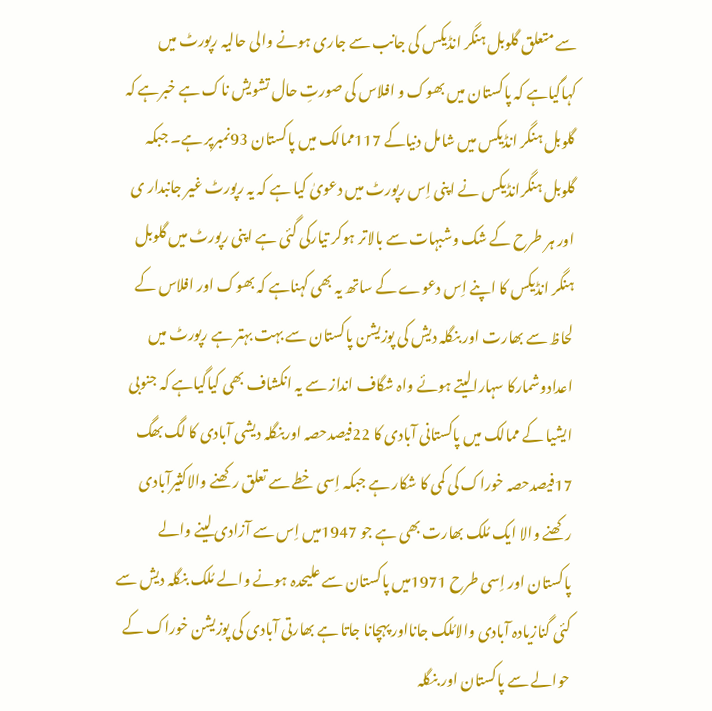سے متعلق گلوبل ہنگر انڈیکس کی جانب سے جاری ہونے والی حالیہ رپورٹ میں کہاگیاہے کہ پاکستان میں بھوک و افلاس کی صورتِ حال تشویش ناک ہے خبرہے کہ گلوبل ہنگر انڈیکس میں شامل دنیاکے 117ممالک میں پاکستان 93نمبرپر ہے۔ جبکہ گلوبل ہنگرانڈیکس نے اپنی اِس رپورٹ میں دعویٰ کیا ہے کہ یہ رپورٹ غیر جانبدار ی اور ہر طرح کے شک وشبہات سے بالاتر ہوکر تیارکی گئی ہے اپنی رپورٹ میں گلوبل ہنگر انڈیکس کا اپنے اِس دعوے کے ساتھ یہ بھی کہناہے کہ بھوک اور افلاس کے لحاظ سے بھارت اور بنگلہ دیش کی پوزیشن پاکستان سے بہت بہتر ہے رپورٹ میں اعدادوشمارکا سہارالیتے ہوئے واہ شگاف انداز سے یہ انکشاف بھی کیاگیاہے کہ جنوبی ایشیا کے ممالک میں پاکستانی آبادی کا 22فیصدحصہ اوربنگلہ دیشی آبادی کا لگ بھگ 17فیصدحصہ خوراک کی کمی کا شکار ہے جبکہ اِسی خطے سے تعلق رکھنے والاکثیرآبادی رکھنے والا ایک مُلک بھارت بھی ہے جو 1947میں اِس سے آزادی لینے والے پاکستان اور اِسی طرح 1971میں پاکستان سے علیحدہ ہونے والے مُلک بنگلہ دیش سے کئی گنازیادہ آبادی والامُلک جانااور پہچانا جاتا ہے بھارتی آبادی کی پوزیشن خوراک کے حوالے سے پاکستان اور بنگلہ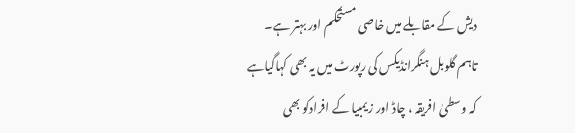دیش کے مقابلے میں خاصی مستحکم اور بہتر ہے۔ تاہم گلوبل ہنگرانڈیکس کی رپورٹ میں یہ بھی کہاگیاہے کہ وسطیٰ افریقہ ، چاڈ اور زیمبیا کے افرادکو بھی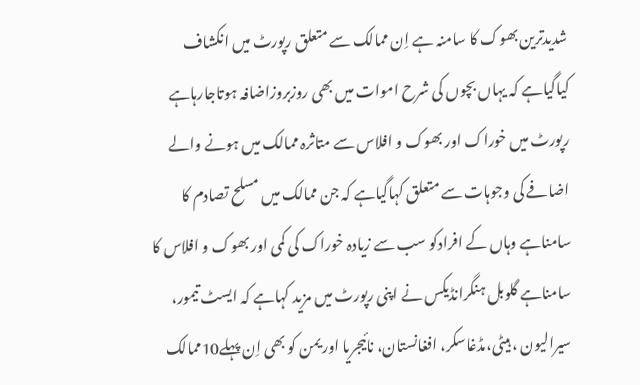شدیدترین بھوک کا سامنہ ہے اِن ممالک سے متعلق رپورٹ میں انکشاف کیاگیاہے کہ یہاں بچوں کی شرح اموات میں بھی روزبروزاضافہ ہوتاجارہاہے رپورٹ میں خوراک اور بھوک و افلاس سے متاثرہ ممالک میں ہونے والے اضافے کی وجوہات سے متعلق کہاگیاہے کہ جن ممالک میں مسلح تصادم کا سامناہے وہاں کے افرادکو سب سے زیادہ خوراک کی کمی اور بھوک و افلاس کا سامناہے گلوبل ہنگرانڈیکس نے اپنی رپورٹ میں مزید کہاہے کہ ایسٹ تیمور، سیرالیون ، ہیٹی،مڈغاسکر، افغانستان، نائیجریا اور یمن کو بھی اِن پہلے10ممالک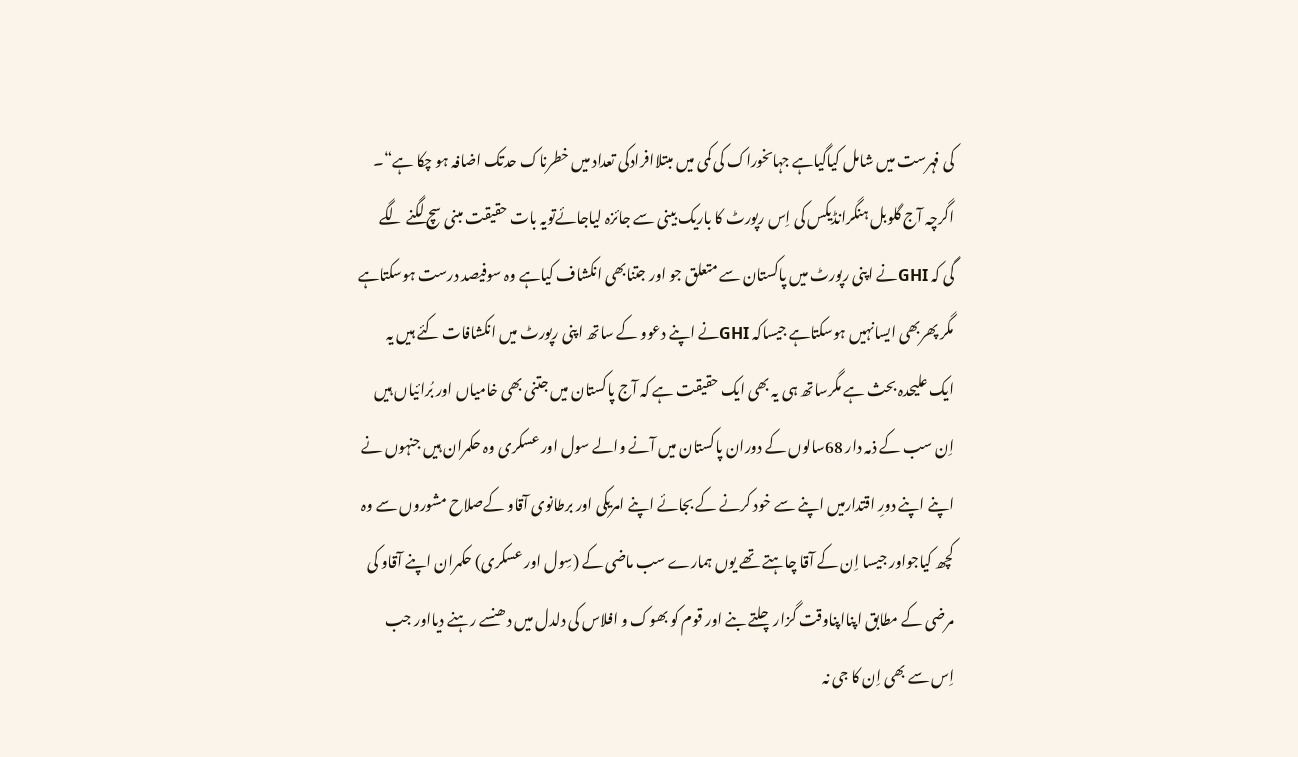کی فہرست میں شامل کیاگیاہے جہاںخوراک کی کمی میں مبتلاافرادکی تعداد میں خطرناک حدتک اضافہ ہو چکا ہے“۔
اگرچہ آج گلوبل ہنگرانڈیکس کی اِس رپورٹ کا باریک بینی سے جائزہ لیاجائےتویہ بات حقیقت مبنی سچ لگنے لگے گی کہ GHIنے اپنی رپورٹ میں پاکستان سے متعلق جو اور جتنابھی انکشاف کیاہے وہ سوفیصد درست ہوسکتاہے مگر پھربھی ایسانہیں ہوسکتاہے جیساکہ GHIنے اپنے دعوو کے ساتھ اپنی رپورٹ میں انکشافات کئے ہیں یہ ایک علیحدہ بحث ہے مگرساتھ ہی یہ بھی ایک حقیقت ہے کہ آج پاکستان میں جتنی بھی خامیاں اور بُرائیاں ہیں اِن سب کے ذمہ دار 68سالوں کے دوران پاکستان میں آنے والے سول اور عسکری وہ حکمران ہیں جنہوں نے اپنے اپنے دورِ اقتدارمیں اپنے سے خود کرنے کے بجائے اپنے امریکی اور برطانوی آقاو کےصلاح مشوروں سے وہ کچھ کیاجواور جیسا اِن کے آقا چاہتے تھے یوں ہمارے سب ماضی کے (سِول اور عسکری) حکمران اپنے آقاو کی مرضی کے مطابق اپنااپناوقت گزارچلتے بنے اور قوم کو بھوک و افلاس کی دلدل میں دھنسے رہنے دیااور جب اِس سے بھی اِن کا جی نہ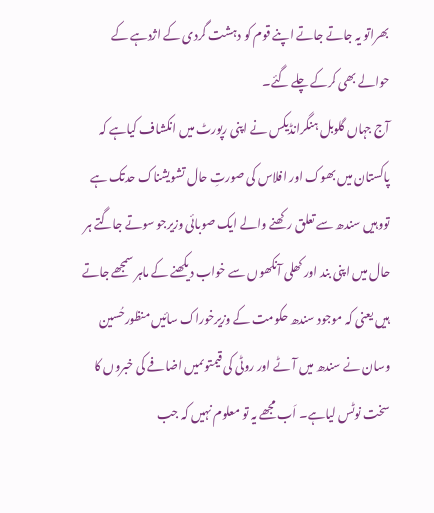بھراتو یہ جاتے جاتے اپنے قوم کو دہشت گردی کے اژدہے کے حوالے بھی کرکے چلے گئے۔
آج جہاں گلوبل ہنگرانڈیکس نے اپنی رپورٹ میں انکشاف کیاہے کہ پاکستان میں بھوک اور افلاس کی صورتِ حال تشویشناک حدتک ہے تووہیں سندھ سے تعلق رکھنے والے ایک صوبائی وزیرجو سوتے جاگتے ہر حال میں اپنی بند اور کھلی آنکھوں سے خواب دیکھنے کے ماہر سمجھے جاتے ہیں یعنی کہ موجود سندھ حکومت کے وزیرخوراک سائیں منظورحُسین وسان نے سندھ میں آٹے اور روٹی کی قیمتوںمیں اضافے کی خبروں کا سخت نوٹس لیاہے۔ اَب مجھے یہ تو معلوم نہیں کہ جب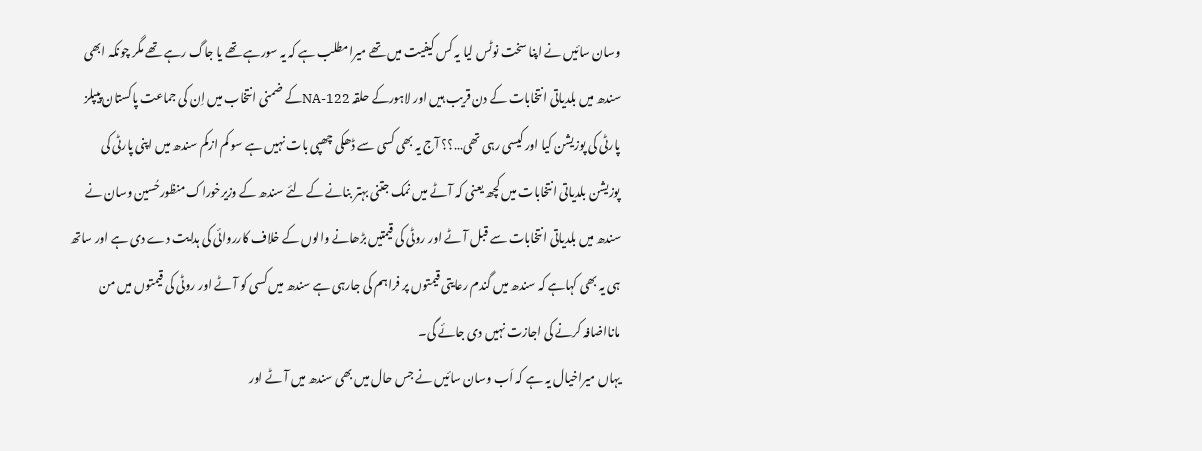وسان سائیں نے اپنا سخت نوٹس لیا یہ کس کیفیت میں تھے میرامطلب ہے کہ یہ سورہے تھے یا جاگ رہے تھے مگر چونکہ ابھی سندھ میں بلدیاتی انتخابات کے دن قریب ہیں اور لاہورکے حلقہ NA-122کے ضمنی انتخاب میں اِن کی جماعت پاکستان پیپلز پارٹی کی پوزیشن کیا اور کیسی رہی تھی…؟؟ آج یہ بھی کسی سے ڈھکی چھپی بات نہیں ہے سو کم ازکم سندھ میں اپنی پارٹی کی پوزیشن بلدیاتی انتخابات میں کچھ یعنی کہ آٹے میں نمک جتنی بہتر بنانے کے لئے سندھ کے وزیرخوراک منظورحُسین وسان نے سندھ میں بلدیاتی انتخابات سے قبل آٹے اور روٹی کی قیمتیں بڑھانے والوں کے خلاف کارروائی کی ہدایت دے دی ہے اور ساتھ ہی یہ بھی کہاہے کہ سندھ میں گندم رعایتی قیمتوں پر فراہم کی جارہی ہے سندھ میں کسی کو آٹے اور روٹی کی قیمتوں میں من مانااضافہ کرنے کی اجازت نہیں دی جائے گی۔
یہاں میراخیال یہ ہے کہ اَب وسان سائیں نے جس حال میں بھی سندھ میں آٹے اور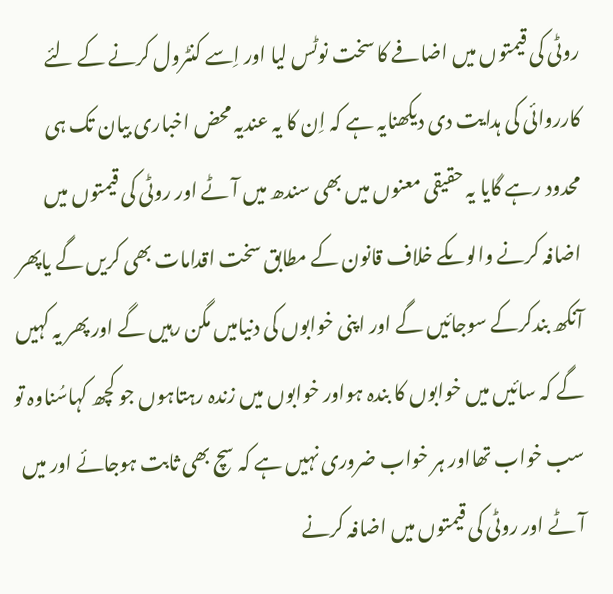روٹی کی قیمتوں میں اضافے کا سخت نوٹس لیا اور اِسے کنٹرول کرنے کے لئے کارروائی کی ہدایت دی دیکھنایہ ہے کہ اِن کا یہ عندیہ محض اخباری بیان تک ہی محدود رہے گایا یہ حقیقی معنوں میں بھی سندھ میں آٹے اور روٹی کی قیمتوں میں اضافہ کرنے والوںکے خلاف قانون کے مطابق سخت اقدامات بھی کریں گے یاپھر آنکھ بندکرکے سوجائیں گے اور اپنی خوابوں کی دنیامیں مگن رہیں گے اور پھر یہ کہیں گے کہ سائیں میں خوابوں کا بندہ ہواور خوابوں میں زندہ رہتاہوں جو کچھ کہاسُناوہ تو سب خواب تھااور ہر خواب ضروری نہیں ہے کہ سچ بھی ثابت ہوجائے اور میں آٹے اور روٹی کی قیمتوں میں اضافہ کرنے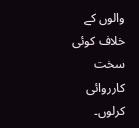والوں کے خلاف کوئی سخت کارروائی کرلوں۔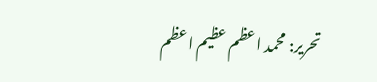تحریر: محمد اعظم عظیم اعظم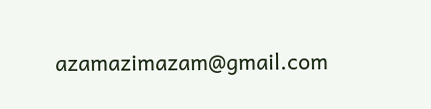azamazimazam@gmail.com